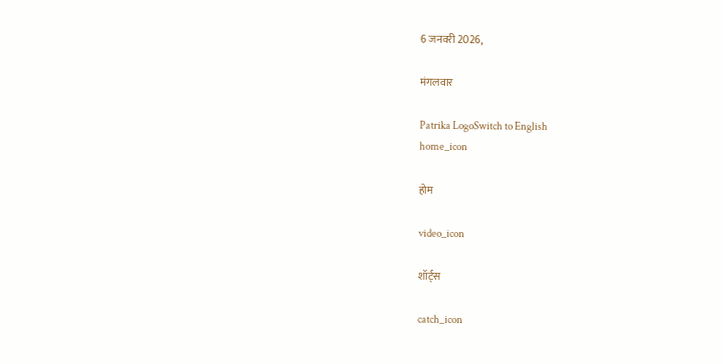6 जनवरी 2026,

मंगलवार

Patrika LogoSwitch to English
home_icon

होम

video_icon

शॉर्ट्स

catch_icon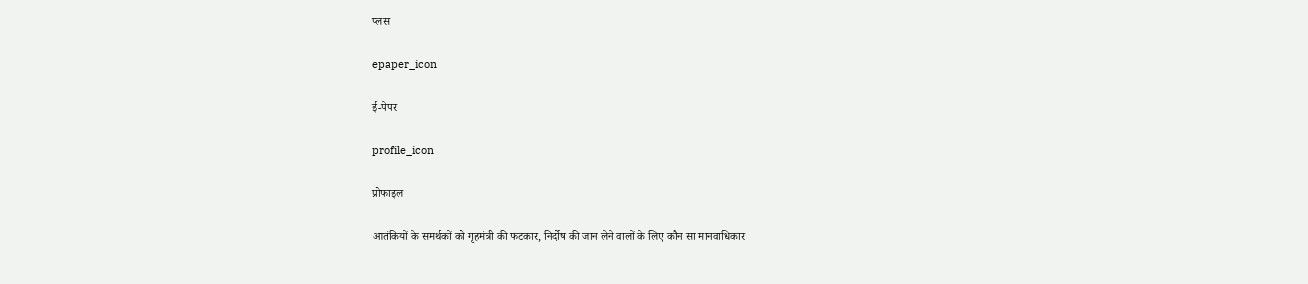प्लस

epaper_icon

ई-पेपर

profile_icon

प्रोफाइल

आतंकियों के समर्थकों को गृहमंत्री की फटकार, निर्दोष की जान लेने वालों के लिए कौन सा मानवाधिकार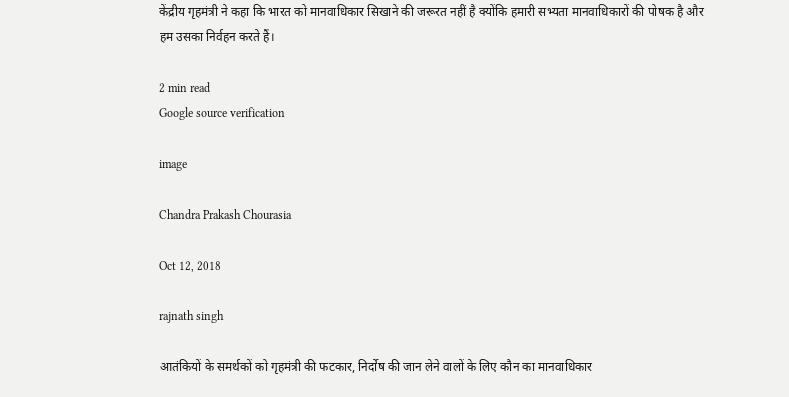केंद्रीय गृहमंत्री ने कहा कि भारत को मानवाधिकार सिखाने की जरूरत नहीं है क्योंकि हमारी सभ्यता मानवाधिकारों की पोषक है और हम उसका निर्वहन करते हैं।

2 min read
Google source verification

image

Chandra Prakash Chourasia

Oct 12, 2018

rajnath singh

आतंकियों के समर्थकों को गृहमंत्री की फटकार, निर्दोष की जान लेने वालों के लिए कौन का मानवाधिकार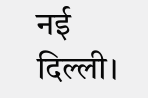नई दिल्ली।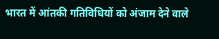भारत में आंतकी गतिविधियों को अंजाम देने वाले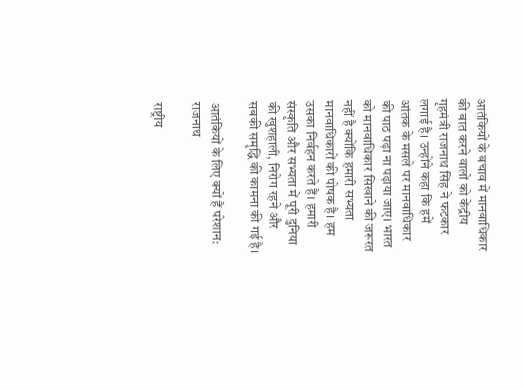आतंकियों के बचाव में मानवाधिकार की बात करने वालों को केंद्रीय गृहमंत्री राजनाथ सिंह ने फटकार लगाई है। उन्होंने कहा कि हमें आंतक के मसले पर मानवाधिकार की पाठ पढ़ा ना पढ़ाया जाए। भारत को मानवाधिकार सिखाने की जरूरत नहीं है क्योंकि हमारी सभ्यता मानवाधिकारों की पोषक है। हम उसका निर्वहन करते हैं। हमारी संस्कृति और सभ्यता में पूरी दुनिया की खुशहाली, निरोग रहने और सबकी समृद्धि की कामना की गई है।

आतंकियों के लिए क्यों हैं परेशान: राजनाथ

राष्ट्रीय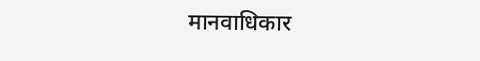मानवाधिकार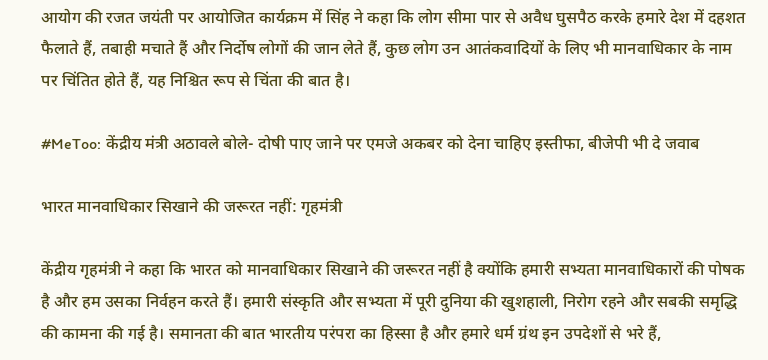आयोग की रजत जयंती पर आयोजित कार्यक्रम में सिंह ने कहा कि लोग सीमा पार से अवैध घुसपैठ करके हमारे देश में दहशत फैलाते हैं, तबाही मचाते हैं और निर्दोष लोगों की जान लेते हैं, कुछ लोग उन आतंकवादियों के लिए भी मानवाधिकार के नाम पर चिंतित होते हैं, यह निश्चित रूप से चिंता की बात है।

#MeToo: केंद्रीय मंत्री अठावले बोले- दोषी पाए जाने पर एमजे अकबर को देना चाहिए इस्तीफा, बीजेपी भी दे जवाब

भारत मानवाधिकार सिखाने की जरूरत नहीं: गृहमंत्री

केंद्रीय गृहमंत्री ने कहा कि भारत को मानवाधिकार सिखाने की जरूरत नहीं है क्योंकि हमारी सभ्यता मानवाधिकारों की पोषक है और हम उसका निर्वहन करते हैं। हमारी संस्कृति और सभ्यता में पूरी दुनिया की खुशहाली, निरोग रहने और सबकी समृद्धि की कामना की गई है। समानता की बात भारतीय परंपरा का हिस्सा है और हमारे धर्म ग्रंथ इन उपदेशों से भरे हैं,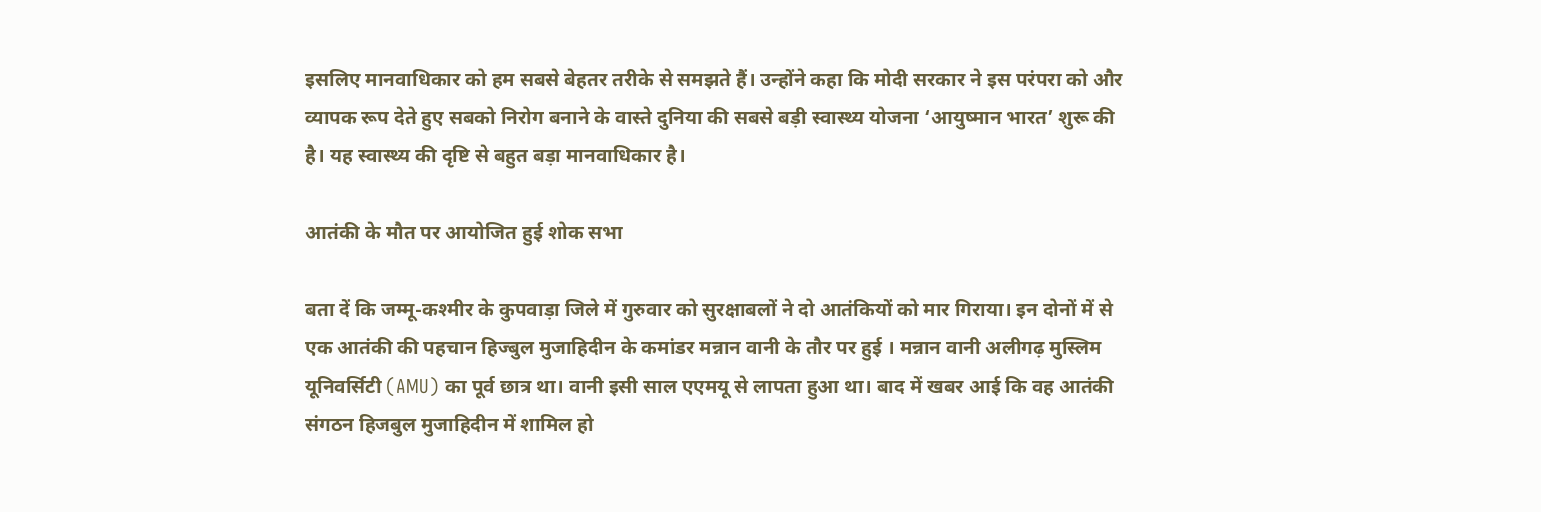इसलिए मानवाधिकार को हम सबसे बेहतर तरीके से समझते हैं। उन्होंने कहा कि मोदी सरकार ने इस परंपरा को और व्यापक रूप देते हुए सबको निरोग बनाने के वास्ते दुनिया की सबसे बड़ी स्वास्थ्य योजना ‘आयुष्मान भारत’ शुरू की है। यह स्वास्थ्य की दृष्टि से बहुत बड़ा मानवाधिकार है।

आतंकी के मौत पर आयोजित हुई शोक सभा

बता दें कि जम्मू-कश्मीर के कुपवाड़ा जिले में गुरुवार को सुरक्षाबलों ने दो आतंकियों को मार गिराया। इन दोनों में से एक आतंकी की पहचान हिज्बुल मुजाहिदीन के कमांडर मन्नान वानी के तौर पर हुई । मन्नान वानी अलीगढ़ मुस्लिम यूनिवर्सिटी (AMU) का पूर्व छात्र था। वानी इसी साल एएमयू से लापता हुआ था। बाद में खबर आई कि वह आतंकी संगठन हिजबुल मुजाहिदीन में शामिल हो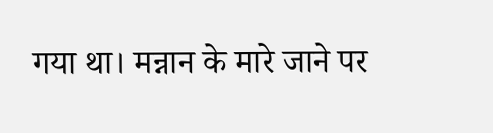गया था। मन्नान के मारे जाने पर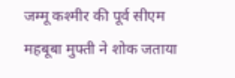जम्मू कश्मीर की पूर्व सीएम महबूबा मुफ्ती ने शोक जताया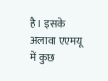है। इसके अलावा एएमयू में कुछ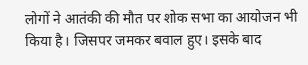लोगों ने आतंकी की मौत पर शोक सभा का आयोजन भी किया है। जिसपर जमकर बवाल हुए। इसके बाद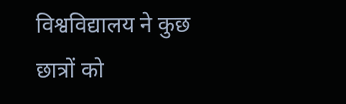विश्वविद्यालय ने कुछ छात्रों को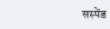सस्पेंड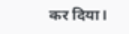कर दिया।